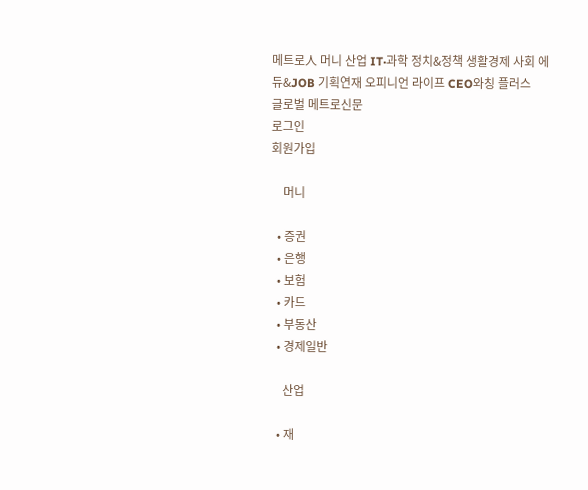메트로人 머니 산업 IT·과학 정치&정책 생활경제 사회 에듀&JOB 기획연재 오피니언 라이프 CEO와칭 플러스
글로벌 메트로신문
로그인
회원가입

    머니

  • 증권
  • 은행
  • 보험
  • 카드
  • 부동산
  • 경제일반

    산업

  • 재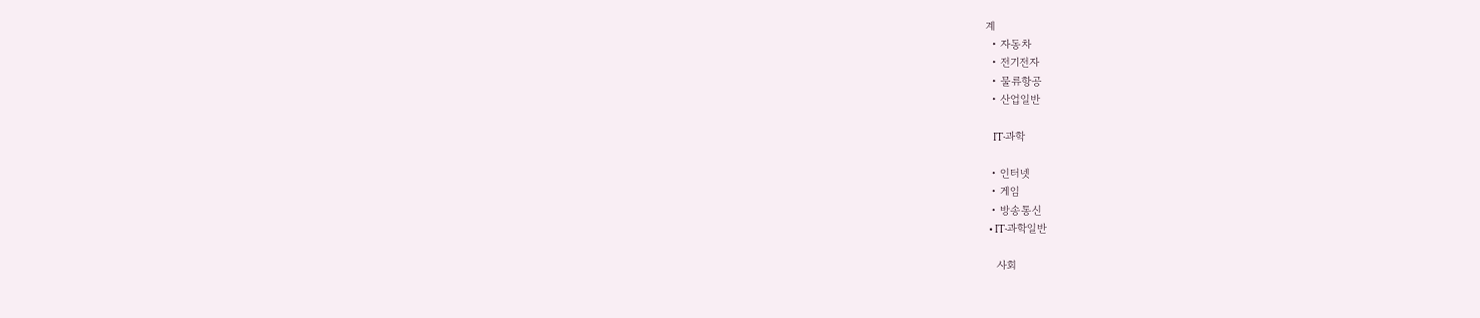계
  • 자동차
  • 전기전자
  • 물류항공
  • 산업일반

    IT·과학

  • 인터넷
  • 게임
  • 방송통신
  • IT·과학일반

    사회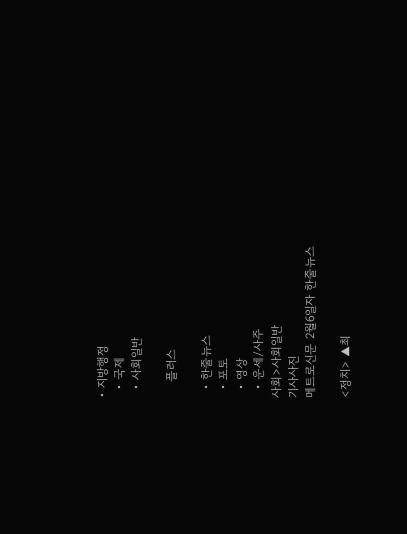• 지방행정
  • 국제
  • 사회일반

    플러스

  • 한줄뉴스
  • 포토
  • 영상
  • 운세/사주
사회>사회일반
기사사진
메트로신문 2월6일자 한줄뉴스

<정치> ▲최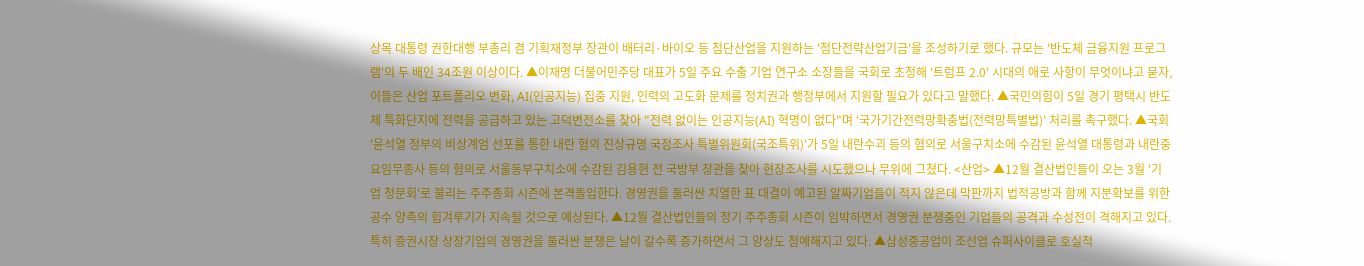상목 대통령 권한대행 부총리 겸 기획재정부 장관이 배터리·바이오 등 첨단산업을 지원하는 '첨단전략산업기금'을 조성하기로 했다. 규모는 '반도체 금융지원 프로그램'의 두 배인 34조원 이상이다. ▲이재명 더불어민주당 대표가 5일 주요 수출 기업 연구소 소장들을 국회로 초청해 '트럼프 2.0' 시대의 애로 사항이 무엇이냐고 묻자, 이들은 산업 포트폴리오 변화, AI(인공지능) 집중 지원, 인력의 고도화 문제를 정치권과 행정부에서 지원할 필요가 있다고 말했다. ▲국민의힘이 5일 경기 평택시 반도체 특화단지에 전력을 공급하고 있는 고덕변전소를 찾아 "전력 없이는 인공지능(AI) 혁명이 없다"며 '국가기간전력망확충법(전력망특별법)' 처리를 촉구했다. ▲국회 '윤석열 정부의 비상계엄 선포를 통한 내란 혐의 진상규명 국정조사 특별위원회(국조특위)'가 5일 내란수괴 등의 혐의로 서울구치소에 수감된 윤석열 대통령과 내란중요임무종사 등의 혐의로 서울동부구치소에 수감된 김용현 전 국방부 장관을 찾아 현장조사를 시도했으나 무위에 그쳤다. <산업> ▲12월 결산법인들이 오는 3월 '기업 청문회'로 불리는 주주총회 시즌에 본격돌입한다. 경영권을 둘러싼 치열한 표 대결이 예고된 알짜기업들이 적지 않은데 막판까지 법적공방과 함께 지분확보를 위한 공수 양측의 힘겨루기가 지속될 것으로 예상된다. ▲12월 결산법인들의 정기 주주총회 시즌이 임박하면서 경영권 분쟁중인 기업들의 공격과 수성전이 격해지고 있다. 특히 증권시장 상장기업의 경영권을 둘러싼 분쟁은 날이 갈수록 증가하면서 그 양상도 첨예해지고 있다. ▲삼성중공업이 조선업 슈퍼사이클로 호실적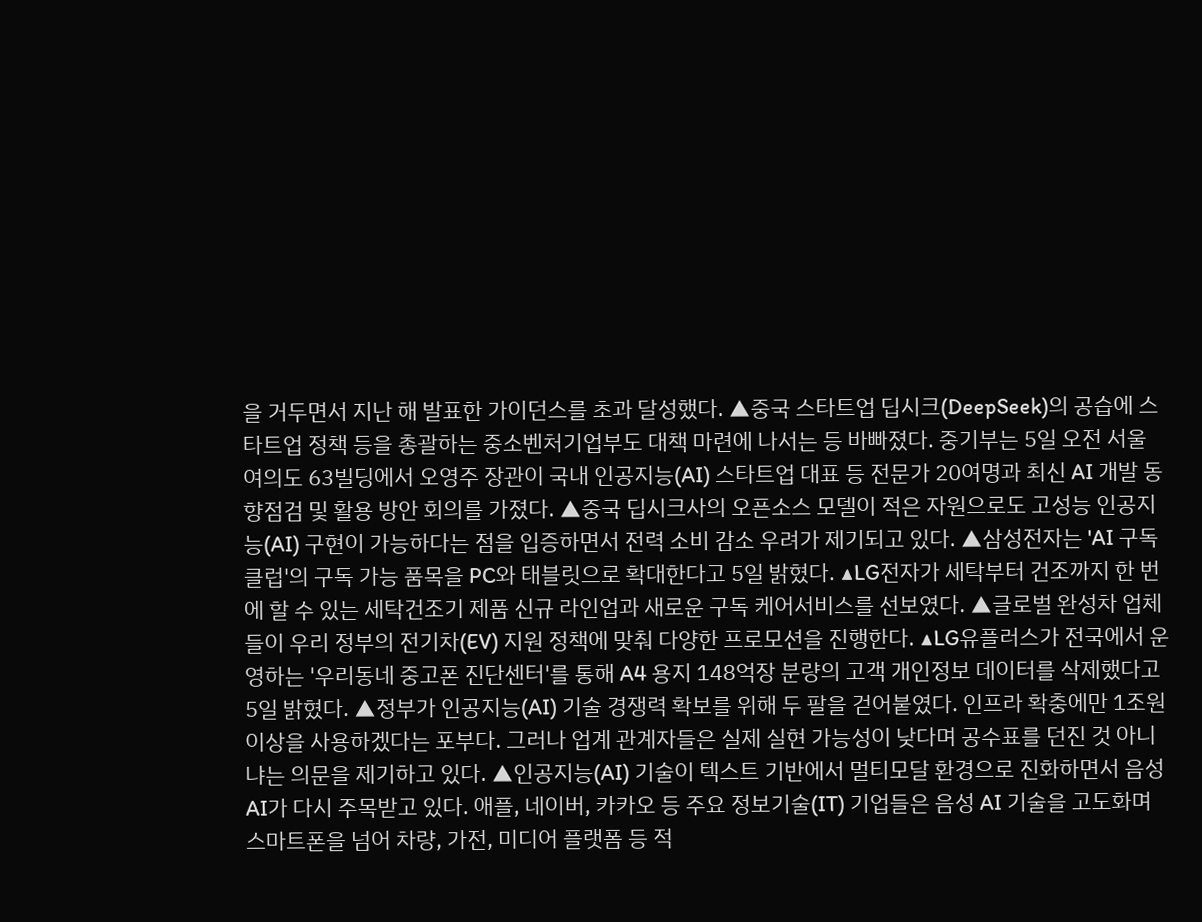을 거두면서 지난 해 발표한 가이던스를 초과 달성했다. ▲중국 스타트업 딥시크(DeepSeek)의 공습에 스타트업 정책 등을 총괄하는 중소벤처기업부도 대책 마련에 나서는 등 바빠졌다. 중기부는 5일 오전 서울 여의도 63빌딩에서 오영주 장관이 국내 인공지능(AI) 스타트업 대표 등 전문가 20여명과 최신 AI 개발 동향점검 및 활용 방안 회의를 가졌다. ▲중국 딥시크사의 오픈소스 모델이 적은 자원으로도 고성능 인공지능(AI) 구현이 가능하다는 점을 입증하면서 전력 소비 감소 우려가 제기되고 있다. ▲삼성전자는 'AI 구독클럽'의 구독 가능 품목을 PC와 태블릿으로 확대한다고 5일 밝혔다. ▲LG전자가 세탁부터 건조까지 한 번에 할 수 있는 세탁건조기 제품 신규 라인업과 새로운 구독 케어서비스를 선보였다. ▲글로벌 완성차 업체들이 우리 정부의 전기차(EV) 지원 정책에 맞춰 다양한 프로모션을 진행한다. ▲LG유플러스가 전국에서 운영하는 '우리동네 중고폰 진단센터'를 통해 A4 용지 148억장 분량의 고객 개인정보 데이터를 삭제했다고 5일 밝혔다. ▲정부가 인공지능(AI) 기술 경쟁력 확보를 위해 두 팔을 걷어붙였다. 인프라 확충에만 1조원 이상을 사용하겠다는 포부다. 그러나 업계 관계자들은 실제 실현 가능성이 낮다며 공수표를 던진 것 아니냐는 의문을 제기하고 있다. ▲인공지능(AI) 기술이 텍스트 기반에서 멀티모달 환경으로 진화하면서 음성 AI가 다시 주목받고 있다. 애플, 네이버, 카카오 등 주요 정보기술(IT) 기업들은 음성 AI 기술을 고도화며 스마트폰을 넘어 차량, 가전, 미디어 플랫폼 등 적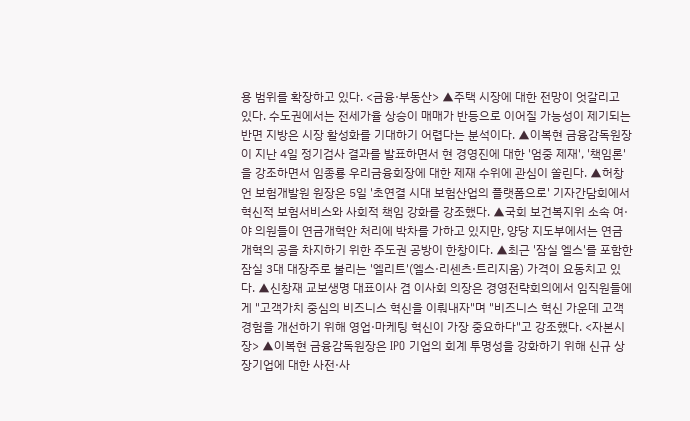용 범위를 확장하고 있다. <금융·부동산> ▲주택 시장에 대한 전망이 엇갈리고 있다. 수도권에서는 전세가율 상승이 매매가 반등으로 이어질 가능성이 제기되는 반면 지방은 시장 활성화를 기대하기 어렵다는 분석이다. ▲이복현 금융감독원장이 지난 4일 정기검사 결과를 발표하면서 현 경영진에 대한 '엄중 제재', '책임론'을 강조하면서 임종룡 우리금융회장에 대한 제재 수위에 관심이 쏠린다. ▲허창언 보험개발원 원장은 5일 '초연결 시대 보험산업의 플랫폼으로' 기자간담회에서 혁신적 보험서비스와 사회적 책임 강화를 강조했다. ▲국회 보건복지위 소속 여·야 의원들이 연금개혁안 처리에 박차를 가하고 있지만, 양당 지도부에서는 연금개혁의 공을 차지하기 위한 주도권 공방이 한창이다. ▲최근 '잠실 엘스'를 포함한 잠실 3대 대장주로 불리는 '엘리트'(엘스·리센츠·트리지움) 가격이 요동치고 있다. ▲신창재 교보생명 대표이사 겸 이사회 의장은 경영전략회의에서 임직원들에게 "고객가치 중심의 비즈니스 혁신을 이뤄내자"며 "비즈니스 혁신 가운데 고객경험을 개선하기 위해 영업·마케팅 혁신이 가장 중요하다"고 강조했다. <자본시장> ▲이복현 금융감독원장은 IPO 기업의 회계 투명성을 강화하기 위해 신규 상장기업에 대한 사전·사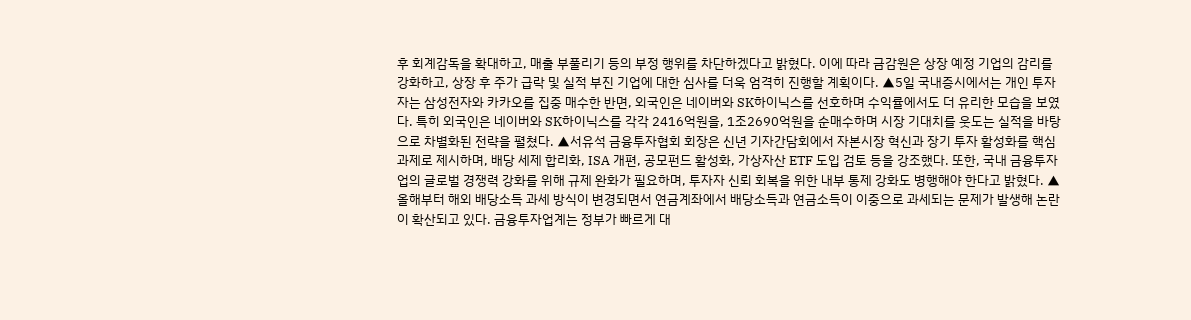후 회계감독을 확대하고, 매출 부풀리기 등의 부정 행위를 차단하겠다고 밝혔다. 이에 따라 금감원은 상장 예정 기업의 감리를 강화하고, 상장 후 주가 급락 및 실적 부진 기업에 대한 심사를 더욱 엄격히 진행할 계획이다. ▲5일 국내증시에서는 개인 투자자는 삼성전자와 카카오를 집중 매수한 반면, 외국인은 네이버와 SK하이닉스를 선호하며 수익률에서도 더 유리한 모습을 보였다. 특히 외국인은 네이버와 SK하이닉스를 각각 2416억원을, 1조2690억원을 순매수하며 시장 기대치를 웃도는 실적을 바탕으로 차별화된 전략을 펼쳤다. ▲서유석 금융투자협회 회장은 신년 기자간담회에서 자본시장 혁신과 장기 투자 활성화를 핵심 과제로 제시하며, 배당 세제 합리화, ISA 개편, 공모펀드 활성화, 가상자산 ETF 도입 검토 등을 강조했다. 또한, 국내 금융투자업의 글로벌 경쟁력 강화를 위해 규제 완화가 필요하며, 투자자 신뢰 회복을 위한 내부 통제 강화도 병행해야 한다고 밝혔다. ▲올해부터 해외 배당소득 과세 방식이 변경되면서 연금계좌에서 배당소득과 연금소득이 이중으로 과세되는 문제가 발생해 논란이 확산되고 있다. 금융투자업계는 정부가 빠르게 대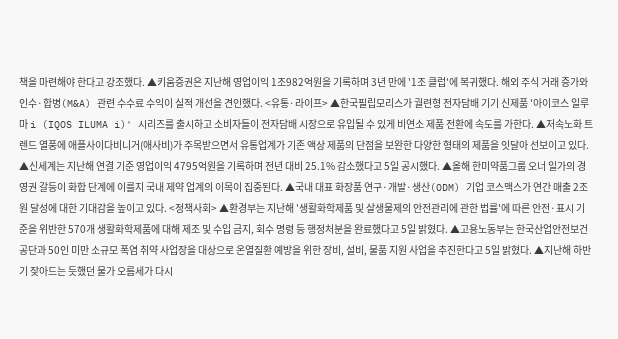책을 마련해야 한다고 강조했다. ▲키움증권은 지난해 영업이익 1조982억원을 기록하며 3년 만에 '1조 클럽'에 복귀했다. 해외 주식 거래 증가와 인수·합병(M&A) 관련 수수료 수익이 실적 개선을 견인했다. <유통·라이프> ▲한국필립모리스가 궐련형 전자담배 기기 신제품 '아이코스 일루마 i (IQOS ILUMA i)' 시리즈를 출시하고 소비자들이 전자담배 시장으로 유입될 수 있게 비연소 제품 전환에 속도를 가한다. ▲저속노화 트렌드 열풍에 애플사이다비니거(애사비)가 주목받으면서 유통업계가 기존 액상 제품의 단점을 보완한 다양한 형태의 제품을 잇달아 선보이고 있다. ▲신세계는 지난해 연결 기준 영업이익 4795억원을 기록하며 전년 대비 25.1% 감소했다고 5일 공시했다. ▲올해 한미약품그룹 오너 일가의 경영권 갈등이 화합 단계에 이를지 국내 제약 업계의 이목이 집중된다. ▲국내 대표 화장품 연구·개발·생산(ODM) 기업 코스맥스가 연간 매출 2조원 달성에 대한 기대감을 높이고 있다. <정책사회> ▲환경부는 지난해 '생활화학제품 및 살생물제의 안전관리에 관한 법률'에 따른 안전·표시 기준을 위반한 570개 생활화학제품에 대해 제조 및 수입 금지, 회수 명령 등 행정처분을 완료했다고 5일 밝혔다. ▲고용노동부는 한국산업안전보건공단과 50인 미만 소규모 폭염 취약 사업장을 대상으로 온열질환 예방을 위한 장비, 설비, 물품 지원 사업을 추진한다고 5일 밝혔다. ▲지난해 하반기 잦아드는 듯했던 물가 오름세가 다시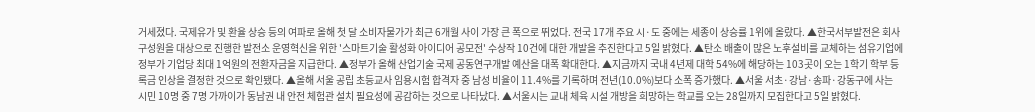거세졌다. 국제유가 및 환율 상승 등의 여파로 올해 첫 달 소비자물가가 최근 6개월 사이 가장 큰 폭으로 뛰었다. 전국 17개 주요 시·도 중에는 세종이 상승률 1위에 올랐다. ▲한국서부발전은 회사 구성원을 대상으로 진행한 발전소 운영혁신을 위한 '스마트기술 활성화 아이디어 공모전' 수상작 10건에 대한 개발을 추진한다고 5일 밝혔다. ▲탄소 배출이 많은 노후설비를 교체하는 섬유기업에 정부가 기업당 최대 1억원의 전환자금을 지급한다. ▲정부가 올해 산업기술 국제 공동연구개발 예산을 대폭 확대한다. ▲지금까지 국내 4년제 대학 54%에 해당하는 103곳이 오는 1학기 학부 등록금 인상을 결정한 것으로 확인됐다. ▲올해 서울 공립 초등교사 임용시험 합격자 중 남성 비율이 11.4%를 기록하며 전년(10.0%)보다 소폭 증가했다. ▲서울 서초·강남·송파·강동구에 사는 시민 10명 중 7명 가까이가 동남권 내 안전 체험관 설치 필요성에 공감하는 것으로 나타났다. ▲서울시는 교내 체육 시설 개방을 희망하는 학교를 오는 28일까지 모집한다고 5일 밝혔다.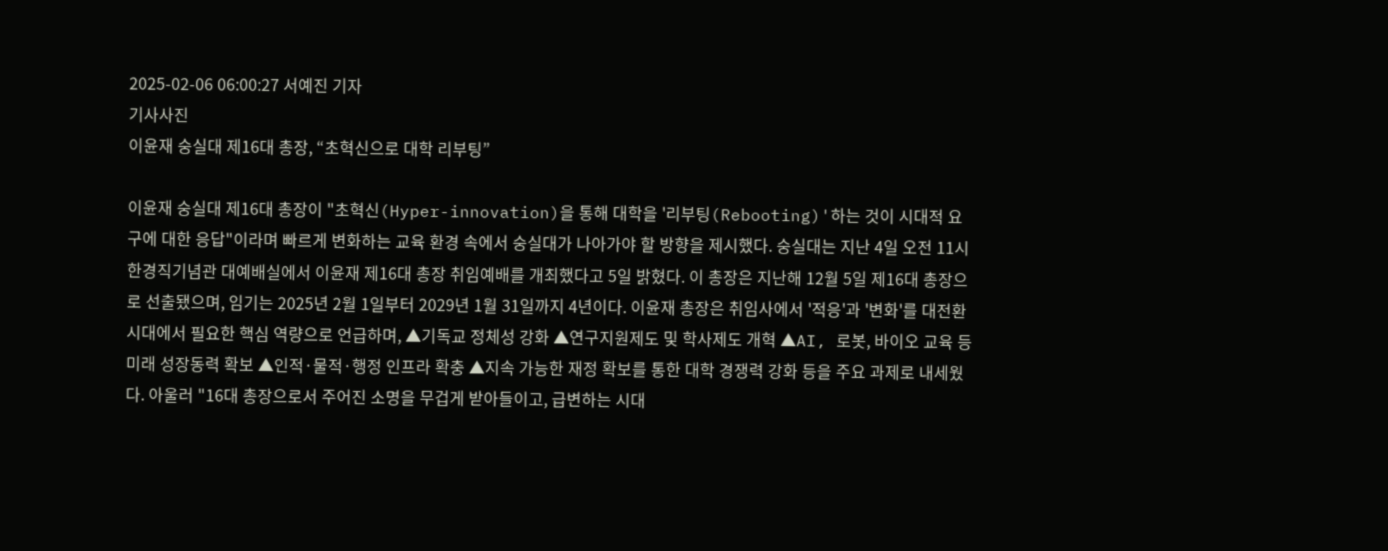2025-02-06 06:00:27 서예진 기자
기사사진
이윤재 숭실대 제16대 총장, “초혁신으로 대학 리부팅”

이윤재 숭실대 제16대 총장이 "초혁신(Hyper-innovation)을 통해 대학을 '리부팅(Rebooting)'하는 것이 시대적 요구에 대한 응답"이라며 빠르게 변화하는 교육 환경 속에서 숭실대가 나아가야 할 방향을 제시했다. 숭실대는 지난 4일 오전 11시 한경직기념관 대예배실에서 이윤재 제16대 총장 취임예배를 개최했다고 5일 밝혔다. 이 총장은 지난해 12월 5일 제16대 총장으로 선출됐으며, 임기는 2025년 2월 1일부터 2029년 1월 31일까지 4년이다. 이윤재 총장은 취임사에서 '적응'과 '변화'를 대전환 시대에서 필요한 핵심 역량으로 언급하며, ▲기독교 정체성 강화 ▲연구지원제도 및 학사제도 개혁 ▲AI, 로봇, 바이오 교육 등 미래 성장동력 확보 ▲인적·물적·행정 인프라 확충 ▲지속 가능한 재정 확보를 통한 대학 경쟁력 강화 등을 주요 과제로 내세웠다. 아울러 "16대 총장으로서 주어진 소명을 무겁게 받아들이고, 급변하는 시대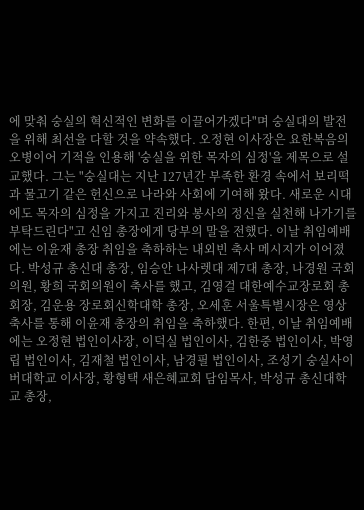에 맞춰 숭실의 혁신적인 변화를 이끌어가겠다"며 숭실대의 발전을 위해 최선을 다할 것을 약속했다. 오정현 이사장은 요한복음의 오병이어 기적을 인용해 '숭실을 위한 목자의 심정'을 제목으로 설교했다. 그는 "숭실대는 지난 127년간 부족한 환경 속에서 보리떡과 물고기 같은 헌신으로 나라와 사회에 기여해 왔다. 새로운 시대에도 목자의 심정을 가지고 진리와 봉사의 정신을 실천해 나가기를 부탁드린다"고 신임 총장에게 당부의 말을 전했다. 이날 취임예배에는 이윤재 총장 취임을 축하하는 내외빈 축사 메시지가 이어졌다. 박성규 총신대 총장, 임승안 나사렛대 제7대 총장, 나경원 국회의원, 황희 국회의원이 축사를 했고, 김영걸 대한예수교장로회 총회장, 김운용 장로회신학대학 총장, 오세훈 서울특별시장은 영상축사를 통해 이윤재 총장의 취임을 축하했다. 한편, 이날 취임예배에는 오정현 법인이사장, 이덕실 법인이사, 김한중 법인이사, 박영립 법인이사, 김재철 법인이사, 남경필 법인이사, 조성기 숭실사이버대학교 이사장, 황형택 새은혜교회 담임목사, 박성규 총신대학교 총장,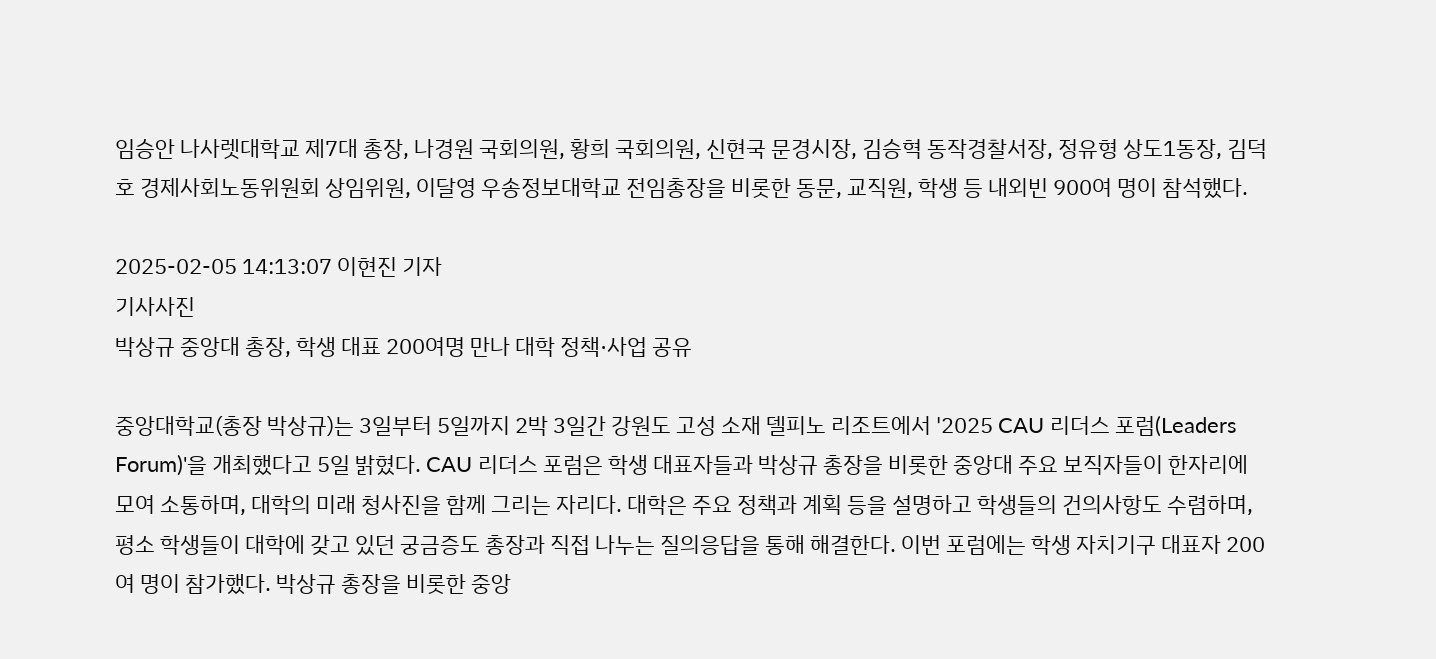임승안 나사렛대학교 제7대 총장, 나경원 국회의원, 황희 국회의원, 신현국 문경시장, 김승혁 동작경찰서장, 정유형 상도1동장, 김덕호 경제사회노동위원회 상임위원, 이달영 우송정보대학교 전임총장을 비롯한 동문, 교직원, 학생 등 내외빈 900여 명이 참석했다.

2025-02-05 14:13:07 이현진 기자
기사사진
박상규 중앙대 총장, 학생 대표 200여명 만나 대학 정책·사업 공유

중앙대학교(총장 박상규)는 3일부터 5일까지 2박 3일간 강원도 고성 소재 델피노 리조트에서 '2025 CAU 리더스 포럼(Leaders Forum)'을 개최했다고 5일 밝혔다. CAU 리더스 포럼은 학생 대표자들과 박상규 총장을 비롯한 중앙대 주요 보직자들이 한자리에 모여 소통하며, 대학의 미래 청사진을 함께 그리는 자리다. 대학은 주요 정책과 계획 등을 설명하고 학생들의 건의사항도 수렴하며, 평소 학생들이 대학에 갖고 있던 궁금증도 총장과 직접 나누는 질의응답을 통해 해결한다. 이번 포럼에는 학생 자치기구 대표자 200여 명이 참가했다. 박상규 총장을 비롯한 중앙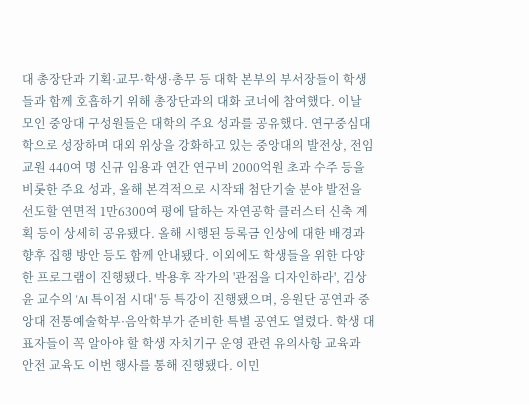대 총장단과 기획·교무·학생·총무 등 대학 본부의 부서장들이 학생들과 함께 호흡하기 위해 총장단과의 대화 코너에 참여했다. 이날 모인 중앙대 구성원들은 대학의 주요 성과를 공유했다. 연구중심대학으로 성장하며 대외 위상을 강화하고 있는 중앙대의 발전상, 전임교원 440여 명 신규 임용과 연간 연구비 2000억원 초과 수주 등을 비롯한 주요 성과, 올해 본격적으로 시작돼 첨단기술 분야 발전을 선도할 연면적 1만6300여 평에 달하는 자연공학 클러스터 신축 계획 등이 상세히 공유됐다. 올해 시행된 등록금 인상에 대한 배경과 향후 집행 방안 등도 함께 안내됐다. 이외에도 학생들을 위한 다양한 프로그램이 진행됐다. 박용후 작가의 '관점을 디자인하라', 김상윤 교수의 'AI 특이점 시대' 등 특강이 진행됐으며, 응원단 공연과 중앙대 전통예술학부·음악학부가 준비한 특별 공연도 열렸다. 학생 대표자들이 꼭 알아야 할 학생 자치기구 운영 관련 유의사항 교육과 안전 교육도 이번 행사를 통해 진행됐다. 이민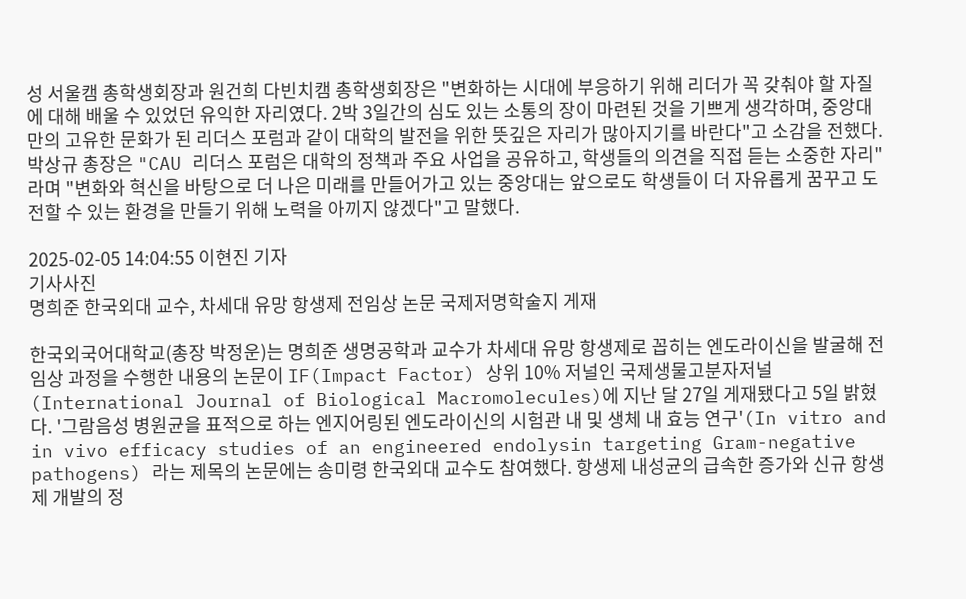성 서울캠 총학생회장과 원건희 다빈치캠 총학생회장은 "변화하는 시대에 부응하기 위해 리더가 꼭 갖춰야 할 자질에 대해 배울 수 있었던 유익한 자리였다. 2박 3일간의 심도 있는 소통의 장이 마련된 것을 기쁘게 생각하며, 중앙대만의 고유한 문화가 된 리더스 포럼과 같이 대학의 발전을 위한 뜻깊은 자리가 많아지기를 바란다"고 소감을 전했다. 박상규 총장은 "CAU 리더스 포럼은 대학의 정책과 주요 사업을 공유하고, 학생들의 의견을 직접 듣는 소중한 자리"라며 "변화와 혁신을 바탕으로 더 나은 미래를 만들어가고 있는 중앙대는 앞으로도 학생들이 더 자유롭게 꿈꾸고 도전할 수 있는 환경을 만들기 위해 노력을 아끼지 않겠다"고 말했다.

2025-02-05 14:04:55 이현진 기자
기사사진
명희준 한국외대 교수, 차세대 유망 항생제 전임상 논문 국제저명학술지 게재

한국외국어대학교(총장 박정운)는 명희준 생명공학과 교수가 차세대 유망 항생제로 꼽히는 엔도라이신을 발굴해 전임상 과정을 수행한 내용의 논문이 IF(Impact Factor) 상위 10% 저널인 국제생물고분자저널(International Journal of Biological Macromolecules)에 지난 달 27일 게재됐다고 5일 밝혔다. '그람음성 병원균을 표적으로 하는 엔지어링된 엔도라이신의 시험관 내 및 생체 내 효능 연구'(In vitro and in vivo efficacy studies of an engineered endolysin targeting Gram-negative pathogens) 라는 제목의 논문에는 송미령 한국외대 교수도 참여했다. 항생제 내성균의 급속한 증가와 신규 항생제 개발의 정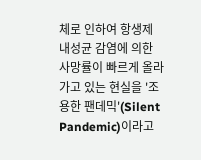체로 인하여 항생제 내성균 감염에 의한 사망률이 빠르게 올라가고 있는 현실을 '조용한 팬데믹'(Silent Pandemic)이라고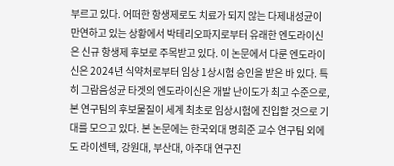부르고 있다. 어떠한 항생제로도 치료가 되지 않는 다제내성균이 만연하고 있는 상황에서 박테리오파지로부터 유래한 엔도라이신은 신규 항생제 후보로 주목받고 있다. 이 논문에서 다룬 엔도라이신은 2024년 식약처로부터 임상 1상시험 승인을 받은 바 있다. 특히 그람음성균 타겟의 엔도라이신은 개발 난이도가 최고 수준으로, 본 연구팀의 후보물질이 세계 최초로 임상시험에 진입할 것으로 기대를 모으고 있다. 본 논문에는 한국외대 명희준 교수 연구팀 외에도 라이센텍, 강원대, 부산대, 아주대 연구진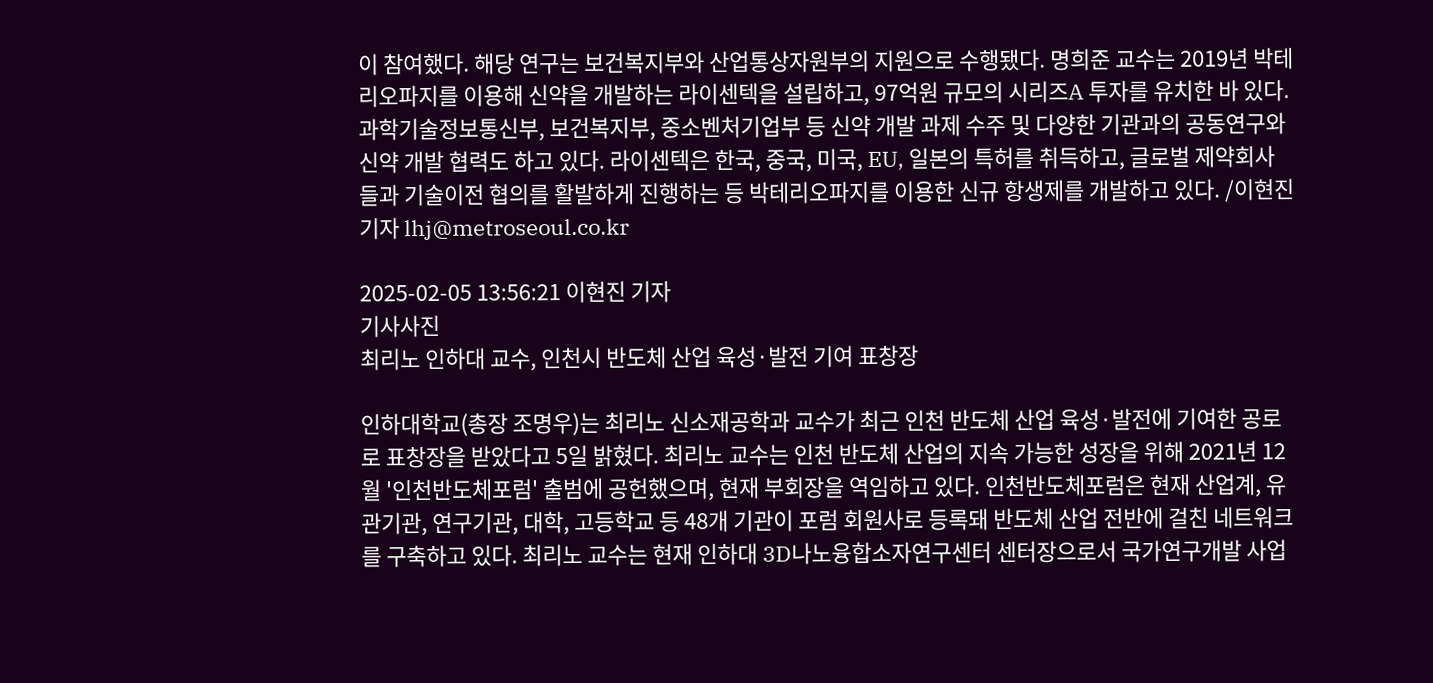이 참여했다. 해당 연구는 보건복지부와 산업통상자원부의 지원으로 수행됐다. 명희준 교수는 2019년 박테리오파지를 이용해 신약을 개발하는 라이센텍을 설립하고, 97억원 규모의 시리즈A 투자를 유치한 바 있다. 과학기술정보통신부, 보건복지부, 중소벤처기업부 등 신약 개발 과제 수주 및 다양한 기관과의 공동연구와 신약 개발 협력도 하고 있다. 라이센텍은 한국, 중국, 미국, EU, 일본의 특허를 취득하고, 글로벌 제약회사들과 기술이전 협의를 활발하게 진행하는 등 박테리오파지를 이용한 신규 항생제를 개발하고 있다. /이현진기자 lhj@metroseoul.co.kr

2025-02-05 13:56:21 이현진 기자
기사사진
최리노 인하대 교수, 인천시 반도체 산업 육성·발전 기여 표창장

인하대학교(총장 조명우)는 최리노 신소재공학과 교수가 최근 인천 반도체 산업 육성·발전에 기여한 공로로 표창장을 받았다고 5일 밝혔다. 최리노 교수는 인천 반도체 산업의 지속 가능한 성장을 위해 2021년 12월 '인천반도체포럼' 출범에 공헌했으며, 현재 부회장을 역임하고 있다. 인천반도체포럼은 현재 산업계, 유관기관, 연구기관, 대학, 고등학교 등 48개 기관이 포럼 회원사로 등록돼 반도체 산업 전반에 걸친 네트워크를 구축하고 있다. 최리노 교수는 현재 인하대 3D나노융합소자연구센터 센터장으로서 국가연구개발 사업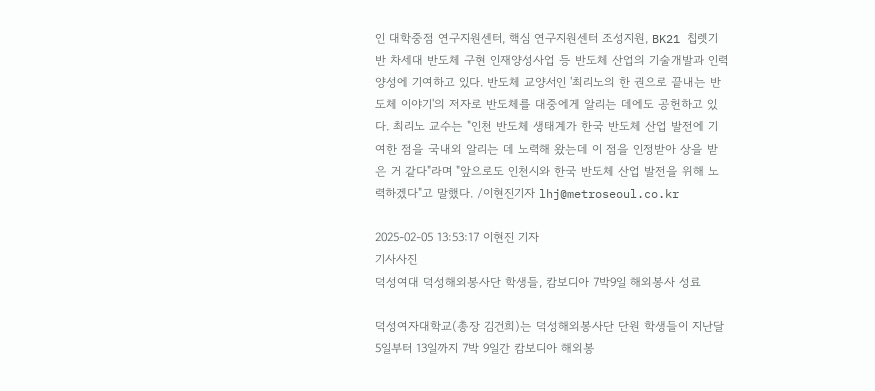인 대학중점 연구지원센터, 핵심 연구지원센터 조성지원, BK21 칩렛기반 차세대 반도체 구현 인재양성사업 등 반도체 산업의 기술개발과 인력양성에 기여하고 있다. 반도체 교양서인 '최리노의 한 권으로 끝내는 반도체 이야기'의 저자로 반도체를 대중에게 알리는 데에도 공헌하고 있다. 최리노 교수는 "인천 반도체 생태계가 한국 반도체 산업 발전에 기여한 점을 국내외 알리는 데 노력해 왔는데 이 점을 인정받아 상을 받은 거 같다"라며 "앞으로도 인천시와 한국 반도체 산업 발전을 위해 노력하겠다"고 말했다. /이현진기자 lhj@metroseoul.co.kr

2025-02-05 13:53:17 이현진 기자
기사사진
덕성여대 덕성해외봉사단 학생들, 캄보디아 7박9일 해외봉사 성료

덕성여자대학교(총장 김건희)는 덕성해외봉사단 단원 학생들이 지난달 5일부터 13일까지 7박 9일간 캄보디아 해외봉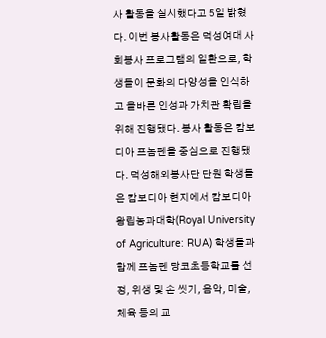사 활동을 실시했다고 5일 밝혔다. 이번 봉사활동은 덕성여대 사회봉사 프로그램의 일환으로, 학생들이 문화의 다양성을 인식하고 올바른 인성과 가치관 확립을 위해 진행됐다. 봉사 활동은 캄보디아 프놈펜을 중심으로 진행됐다. 덕성해외봉사단 단원 학생들은 캄보디아 현지에서 캄보디아 왕립농과대학(Royal University of Agriculture: RUA) 학생들과 함께 프놈펜 당코초등학교를 선정, 위생 및 손 씻기, 음악, 미술, 체육 등의 교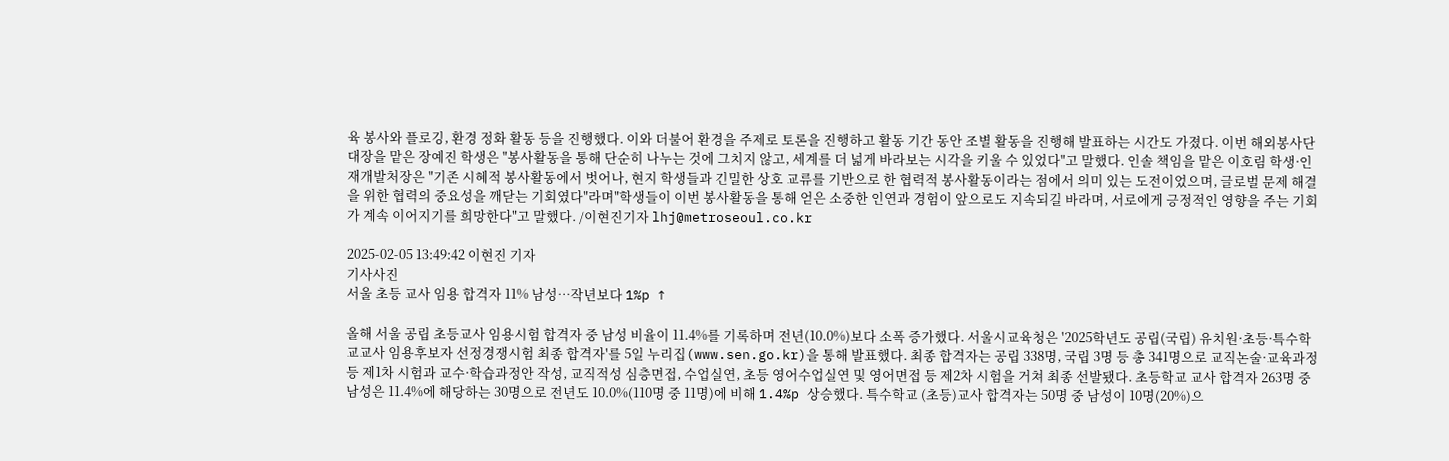육 봉사와 플로깅, 환경 정화 활동 등을 진행했다. 이와 더불어 환경을 주제로 토론을 진행하고 활동 기간 동안 조별 활동을 진행해 발표하는 시간도 가졌다. 이번 해외봉사단 대장을 맡은 장예진 학생은 "봉사활동을 통해 단순히 나누는 것에 그치지 않고, 세계를 더 넓게 바라보는 시각을 키울 수 있었다"고 말했다. 인솔 책임을 맡은 이호림 학생·인재개발처장은 "기존 시혜적 봉사활동에서 벗어나, 현지 학생들과 긴밀한 상호 교류를 기반으로 한 협력적 봉사활동이라는 점에서 의미 있는 도전이었으며, 글로벌 문제 해결을 위한 협력의 중요성을 깨닫는 기회였다"라며"학생들이 이번 봉사활동을 통해 얻은 소중한 인연과 경험이 앞으로도 지속되길 바라며, 서로에게 긍정적인 영향을 주는 기회가 계속 이어지기를 희망한다"고 말했다. /이현진기자 lhj@metroseoul.co.kr

2025-02-05 13:49:42 이현진 기자
기사사진
서울 초등 교사 임용 합격자 11% 남성…작년보다 1%p ↑

올해 서울 공립 초등교사 임용시험 합격자 중 남성 비율이 11.4%를 기록하며 전년(10.0%)보다 소폭 증가했다. 서울시교육청은 '2025학년도 공립(국립) 유치원·초등·특수학교교사 임용후보자 선정경쟁시험 최종 합격자'를 5일 누리집(www.sen.go.kr)을 통해 발표했다. 최종 합격자는 공립 338명, 국립 3명 등 총 341명으로 교직논술·교육과정 등 제1차 시험과 교수·학습과정안 작성, 교직적성 심층면접, 수업실연, 초등 영어수업실연 및 영어면접 등 제2차 시험을 거쳐 최종 선발됐다. 초등학교 교사 합격자 263명 중 남성은 11.4%에 해당하는 30명으로 전년도 10.0%(110명 중 11명)에 비해 1.4%p 상승했다. 특수학교 (초등)교사 합격자는 50명 중 남성이 10명(20%)으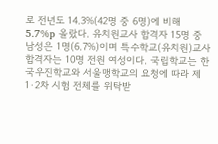로 전년도 14.3%(42명 중 6명)에 비해 5.7%p 올랐다. 유치원교사 합격자 15명 중 남성은 1명(6.7%)이며 특수학교(유치원)교사 합격자는 10명 전원 여성이다. 국립학교는 한국우진학교와 서울맹학교의 요청에 따라 제1·2차 시험 전체를 위탁받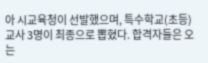아 시교육청이 선발했으며, 특수학교(초등) 교사 3명이 최종으로 뽑혔다. 합격자들은 오는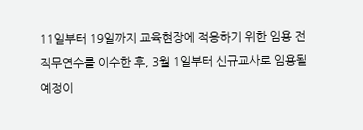11일부터 19일까지 교육현장에 적응하기 위한 임용 전 직무연수를 이수한 후, 3월 1일부터 신규교사로 임용될 예정이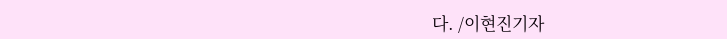다. /이현진기자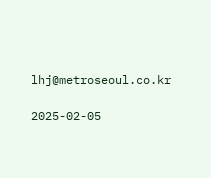lhj@metroseoul.co.kr

2025-02-05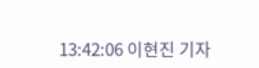13:42:06 이현진 기자